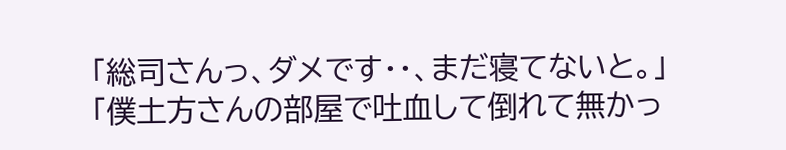「総司さんっ、ダメです・・、まだ寝てないと。」 「僕土方さんの部屋で吐血して倒れて無かっ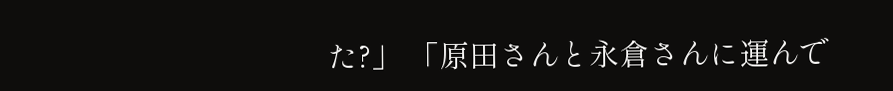た?」 「原田さんと永倉さんに運んで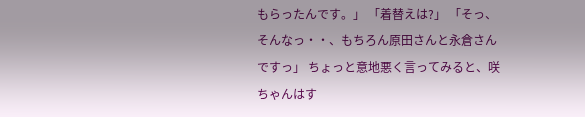もらったんです。」 「着替えは?」 「そっ、そんなっ・・、もちろん原田さんと永倉さんですっ」 ちょっと意地悪く言ってみると、咲ちゃんはす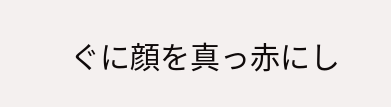ぐに顔を真っ赤にし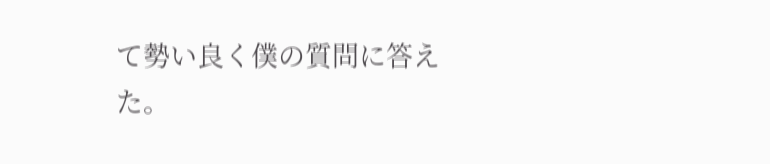て勢い良く僕の質問に答えた。